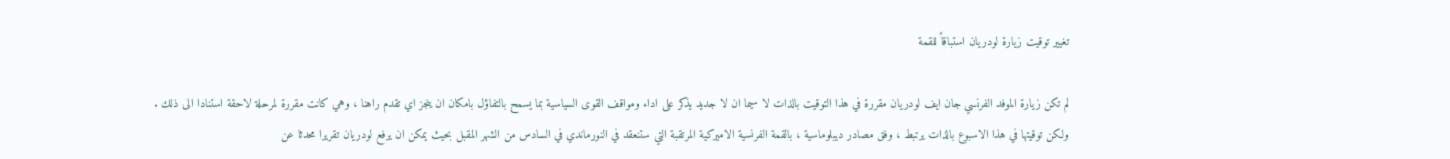تغيير توقيت زيارة لودريان استباقاً للقمة

لم تكن زيارة الموفد الفرنسي جان ايف لودريان مقررة في هذا التوقيت بالذات لا سيما ان لا جديد يذكر على اداء ومواقف القوى السياسية بما يسمح بالتفاؤل بامكان ان ينجز اي تقدم راهنا ، وهي كانت مقررة لمرحلة لاحقة استنادا الى ذلك .
ولكن توقيتها في هذا الاسبوع بالذات يرتبط ، وفق مصادر ديبلوماسية ، بالقمة الفرنسية الاميركية المرتقبة التي ستنعقد في النورماندي في السادس من الشهر المقبل بحيث يمكن ان يرفع لودريان تقريرا محدثا عن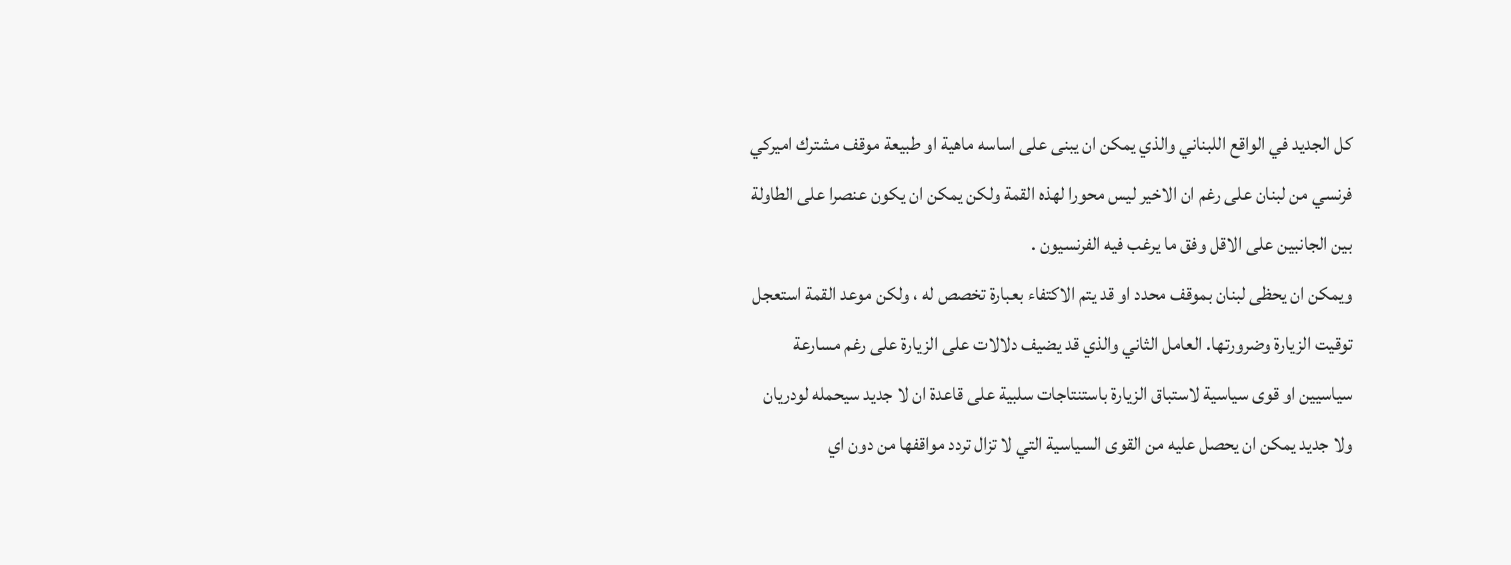كل الجديد في الواقع اللبناني والذي يمكن ان يبنى على اساسه ماهية او طبيعة موقف مشترك اميركي فرنسي من لبنان على رغم ان الاخير ليس محورا لهذه القمة ولكن يمكن ان يكون عنصرا على الطاولة بين الجانبين على الاقل وفق ما يرغب فيه الفرنسيون .
ويمكن ان يحظى لبنان بموقف محدد او قد يتم الاكتفاء بعبارة تخصص له ، ولكن موعد القمة استعجل توقيت الزيارة وضرورتها. العامل الثاني والذي قد يضيف دلالات على الزيارة على رغم مسارعة سياسيين او قوى سياسية لاستباق الزيارة باستنتاجات سلبية على قاعدة ان لا جديد سيحمله لودريان ولا جديد يمكن ان يحصل عليه من القوى السياسية التي لا تزال تردد مواقفها من دون اي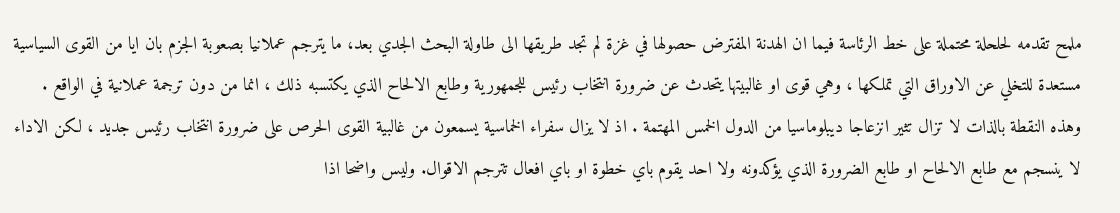ملمح تقدمه لحلحلة محتملة على خط الرئاسة فيما ان الهدنة المفترض حصولها في غزة لم تجد طريقها الى طاولة البحث الجدي بعد، ما يترجم عملانيا بصعوبة الجزم بان ايا من القوى السياسية مستعدة للتخلي عن الاوراق التي تملكها ، وهي قوى او غالبيتها يتحدث عن ضرورة انتخاب رئيس للجمهورية وطابع الالحاح الذي يكتسبه ذلك ، انما من دون ترجمة عملانية في الواقع .
وهذه النقطة بالذات لا تزال تثير انزعاجا ديبلوماسيا من الدول الخمس المهتمة . اذ لا يزال سفراء الخماسية يسمعون من غالبية القوى الحرص على ضرورة انتخاب رئيس جديد ، لكن الاداء لا ينسجم مع طابع الالحاح او طابع الضرورة الذي يؤكدونه ولا احد يقوم باي خطوة او باي افعال تترجم الاقوال. وليس واضحا اذا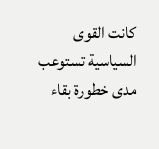كانت القوى السياسية تستوعب مدى خطورة بقاء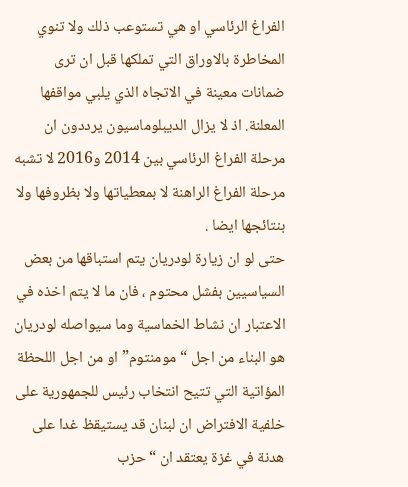الفراغ الرئاسي او هي تستوعب ذلك ولا تنوي المخاطرة بالاوراق التي تملكها قبل ان ترى ضمانات معينة في الاتجاه الذي يلبي مواقفها المعلنة. اذ لا يزال الديبلوماسيون يرددون ان مرحلة الفراغ الرئاسي بين 2014 و2016 لا تشبه مرحلة الفراغ الراهنة لا بمعطياتها ولا بظروفها ولا بنتائجها ايضا .
حتى لو ان زيارة لودريان يتم استباقها من بعض السياسيين بفشل محتوم ، فان ما لا يتم اخذه في الاعتبار ان نشاط الخماسية وما سيواصله لودريان هو البناء من اجل “مومنتوم” او من اجل اللحظة المؤاتية التي تتيح انتخاب رئيس للجمهورية على خلفية الافتراض ان لبنان قد يستيقظ غدا على هدنة في غزة يعتقد ان “حزب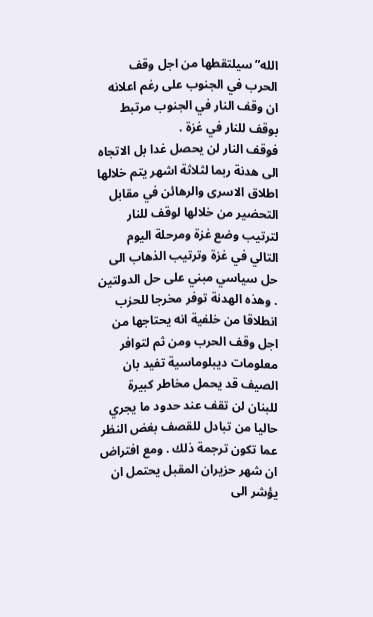الله” سيلتقطها من اجل وقف الحرب في الجنوب على رغم اعلانه ان وقف النار في الجنوب مرتبط بوقف للنار في غزة .
فوقف النار لن يحصل غدا بل الاتجاه الى هدنة ربما لثلاثة اشهر يتم خلالها اطلاق الاسرى والرهائن في مقابل التحضير من خلالها لوقف للنار لترتيب وضع غزة ومرحلة اليوم التالي في غزة وترتيب الذهاب الى حل سياسي مبني على حل الدولتين . وهذه الهدنة توفر مخرجا للحزب انطلاقا من خلفية انه يحتاجها من اجل وقف الحرب ومن ثم لتوافر معلومات ديبلوماسية تفيد بان الصيف قد يحمل مخاطر كبيرة للبنان لن تقف عند حدود ما يجري حاليا من تبادل للقصف بغض النظر عما تكون ترجمة ذلك . ومع افتراض ان شهر حزيران المقبل يحتمل ان يؤشر الى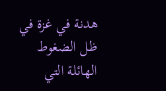هدنة في غزة في ظل الضغوط الهائلة التي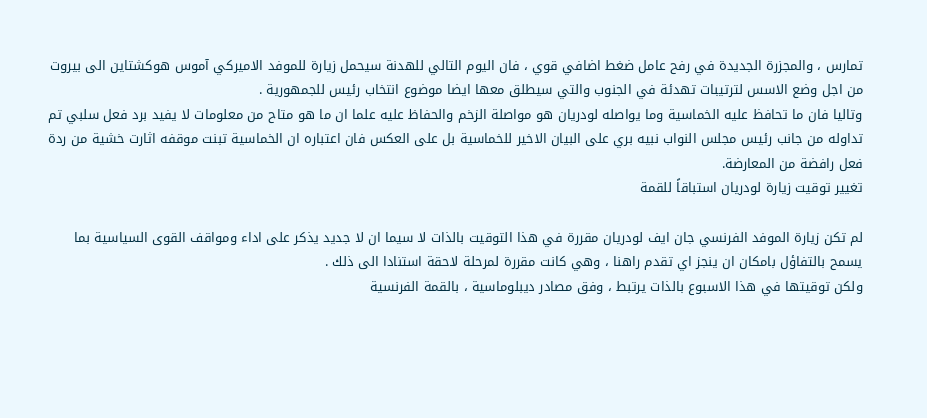تمارس ، والمجزرة الجديدة في رفح عامل ضغط اضافي قوي ، فان اليوم التالي للهدنة سيحمل زيارة للموفد الاميركي آموس هوكشتاين الى بيروت من اجل وضع الاسس لترتيبات تهدئة في الجنوب والتي سيطلق معها ايضا موضوع انتخاب رئيس للجمهورية .
وتاليا فان ما تحافظ عليه الخماسية وما يواصله لودريان هو مواصلة الزخم والحفاظ عليه علما ان ما هو متاح من معلومات لا يفيد برد فعل سلبي تم تداوله من جانب رئيس مجلس النواب نبيه بري على البيان الاخير للخماسية بل على العكس فان اعتباره ان الخماسية تبنت موقفه اثارت خشية من ردة فعل رافضة من المعارضة.
تغيير توقيت زيارة لودريان استباقاً للقمة

لم تكن زيارة الموفد الفرنسي جان ايف لودريان مقررة في هذا التوقيت بالذات لا سيما ان لا جديد يذكر على اداء ومواقف القوى السياسية بما يسمح بالتفاؤل بامكان ان ينجز اي تقدم راهنا ، وهي كانت مقررة لمرحلة لاحقة استنادا الى ذلك .
ولكن توقيتها في هذا الاسبوع بالذات يرتبط ، وفق مصادر ديبلوماسية ، بالقمة الفرنسية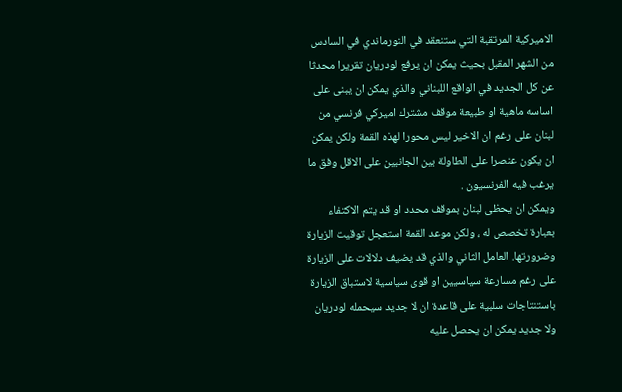الاميركية المرتقبة التي ستنعقد في النورماندي في السادس من الشهر المقبل بحيث يمكن ان يرفع لودريان تقريرا محدثا عن كل الجديد في الواقع اللبناني والذي يمكن ان يبنى على اساسه ماهية او طبيعة موقف مشترك اميركي فرنسي من لبنان على رغم ان الاخير ليس محورا لهذه القمة ولكن يمكن ان يكون عنصرا على الطاولة بين الجانبين على الاقل وفق ما يرغب فيه الفرنسيون .
ويمكن ان يحظى لبنان بموقف محدد او قد يتم الاكتفاء بعبارة تخصص له ، ولكن موعد القمة استعجل توقيت الزيارة وضرورتها. العامل الثاني والذي قد يضيف دلالات على الزيارة على رغم مسارعة سياسيين او قوى سياسية لاستباق الزيارة باستنتاجات سلبية على قاعدة ان لا جديد سيحمله لودريان ولا جديد يمكن ان يحصل عليه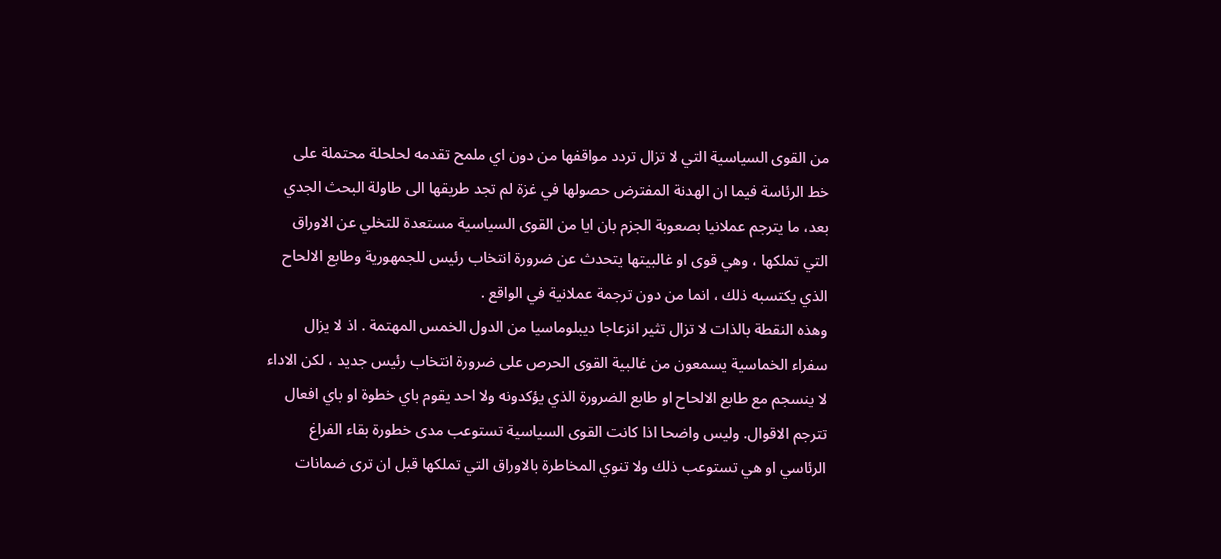من القوى السياسية التي لا تزال تردد مواقفها من دون اي ملمح تقدمه لحلحلة محتملة على خط الرئاسة فيما ان الهدنة المفترض حصولها في غزة لم تجد طريقها الى طاولة البحث الجدي بعد، ما يترجم عملانيا بصعوبة الجزم بان ايا من القوى السياسية مستعدة للتخلي عن الاوراق التي تملكها ، وهي قوى او غالبيتها يتحدث عن ضرورة انتخاب رئيس للجمهورية وطابع الالحاح الذي يكتسبه ذلك ، انما من دون ترجمة عملانية في الواقع .
وهذه النقطة بالذات لا تزال تثير انزعاجا ديبلوماسيا من الدول الخمس المهتمة . اذ لا يزال سفراء الخماسية يسمعون من غالبية القوى الحرص على ضرورة انتخاب رئيس جديد ، لكن الاداء لا ينسجم مع طابع الالحاح او طابع الضرورة الذي يؤكدونه ولا احد يقوم باي خطوة او باي افعال تترجم الاقوال. وليس واضحا اذا كانت القوى السياسية تستوعب مدى خطورة بقاء الفراغ الرئاسي او هي تستوعب ذلك ولا تنوي المخاطرة بالاوراق التي تملكها قبل ان ترى ضمانات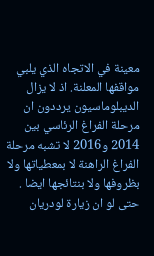معينة في الاتجاه الذي يلبي مواقفها المعلنة. اذ لا يزال الديبلوماسيون يرددون ان مرحلة الفراغ الرئاسي بين 2014 و2016 لا تشبه مرحلة الفراغ الراهنة لا بمعطياتها ولا بظروفها ولا بنتائجها ايضا .
حتى لو ان زيارة لودريان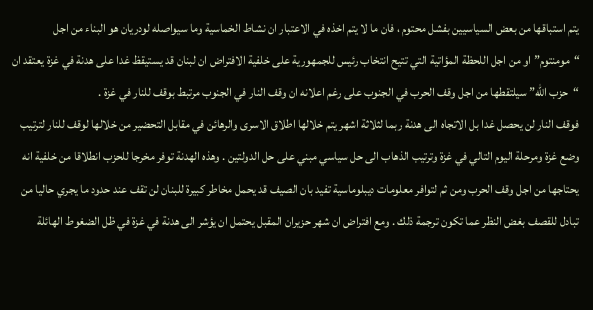يتم استباقها من بعض السياسيين بفشل محتوم ، فان ما لا يتم اخذه في الاعتبار ان نشاط الخماسية وما سيواصله لودريان هو البناء من اجل “مومنتوم” او من اجل اللحظة المؤاتية التي تتيح انتخاب رئيس للجمهورية على خلفية الافتراض ان لبنان قد يستيقظ غدا على هدنة في غزة يعتقد ان “حزب الله” سيلتقطها من اجل وقف الحرب في الجنوب على رغم اعلانه ان وقف النار في الجنوب مرتبط بوقف للنار في غزة .
فوقف النار لن يحصل غدا بل الاتجاه الى هدنة ربما لثلاثة اشهر يتم خلالها اطلاق الاسرى والرهائن في مقابل التحضير من خلالها لوقف للنار لترتيب وضع غزة ومرحلة اليوم التالي في غزة وترتيب الذهاب الى حل سياسي مبني على حل الدولتين . وهذه الهدنة توفر مخرجا للحزب انطلاقا من خلفية انه يحتاجها من اجل وقف الحرب ومن ثم لتوافر معلومات ديبلوماسية تفيد بان الصيف قد يحمل مخاطر كبيرة للبنان لن تقف عند حدود ما يجري حاليا من تبادل للقصف بغض النظر عما تكون ترجمة ذلك . ومع افتراض ان شهر حزيران المقبل يحتمل ان يؤشر الى هدنة في غزة في ظل الضغوط الهائلة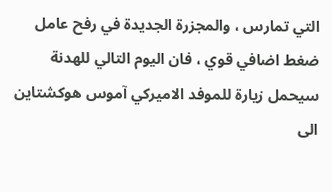التي تمارس ، والمجزرة الجديدة في رفح عامل ضغط اضافي قوي ، فان اليوم التالي للهدنة سيحمل زيارة للموفد الاميركي آموس هوكشتاين الى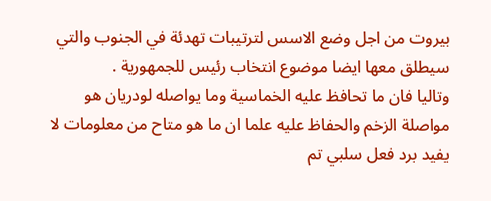بيروت من اجل وضع الاسس لترتيبات تهدئة في الجنوب والتي سيطلق معها ايضا موضوع انتخاب رئيس للجمهورية .
وتاليا فان ما تحافظ عليه الخماسية وما يواصله لودريان هو مواصلة الزخم والحفاظ عليه علما ان ما هو متاح من معلومات لا يفيد برد فعل سلبي تم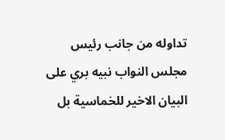تداوله من جانب رئيس مجلس النواب نبيه بري على البيان الاخير للخماسية بل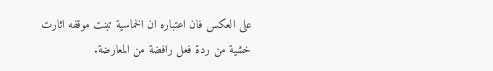على العكس فان اعتباره ان الخماسية تبنت موقفه اثارت خشية من ردة فعل رافضة من المعارضة.